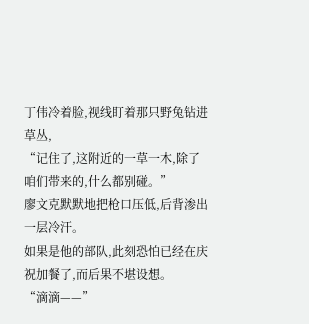丁伟冷着脸,视线盯着那只野兔钻进草丛,
“记住了,这附近的一草一木,除了咱们带来的,什么都别碰。”
廖文克默默地把枪口压低,后背渗出一层冷汗。
如果是他的部队,此刻恐怕已经在庆祝加餐了,而后果不堪设想。
“滴滴——”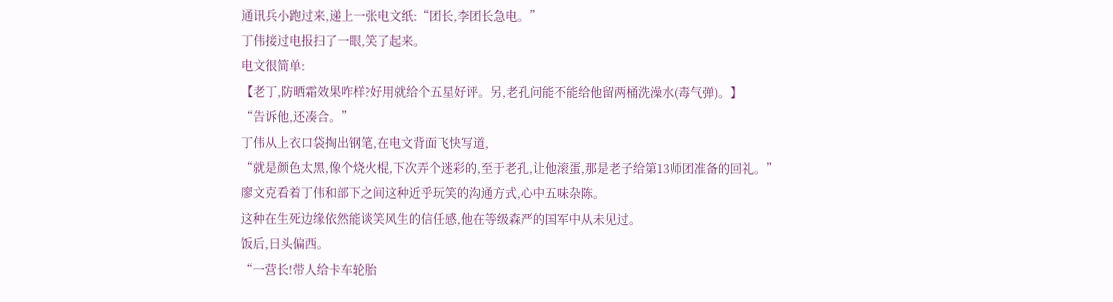通讯兵小跑过来,递上一张电文纸:“团长,李团长急电。”
丁伟接过电报扫了一眼,笑了起来。
电文很简单:
【老丁,防晒霜效果咋样?好用就给个五星好评。另,老孔问能不能给他留两桶洗澡水(毒气弹)。】
“告诉他,还凑合。”
丁伟从上衣口袋掏出钢笔,在电文背面飞快写道,
“就是颜色太黑,像个烧火棍,下次弄个迷彩的,至于老孔,让他滚蛋,那是老子给第13师团准备的回礼。”
廖文克看着丁伟和部下之间这种近乎玩笑的沟通方式,心中五味杂陈。
这种在生死边缘依然能谈笑风生的信任感,他在等级森严的国军中从未见过。
饭后,日头偏西。
“一营长!带人给卡车轮胎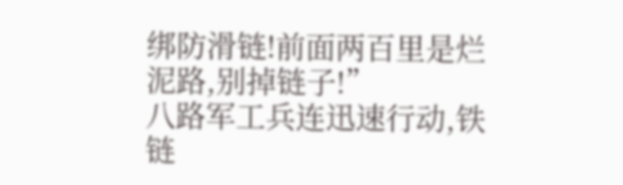绑防滑链!前面两百里是烂泥路,别掉链子!”
八路军工兵连迅速行动,铁链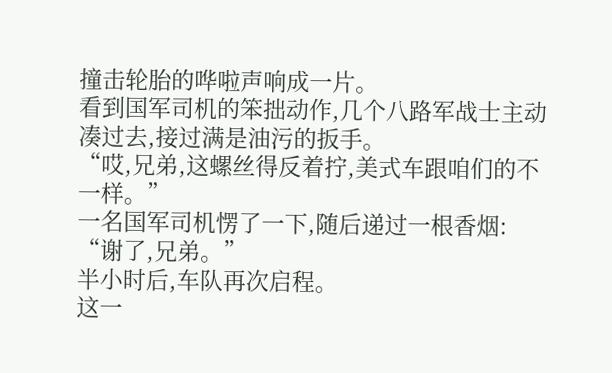撞击轮胎的哗啦声响成一片。
看到国军司机的笨拙动作,几个八路军战士主动凑过去,接过满是油污的扳手。
“哎,兄弟,这螺丝得反着拧,美式车跟咱们的不一样。”
一名国军司机愣了一下,随后递过一根香烟:
“谢了,兄弟。”
半小时后,车队再次启程。
这一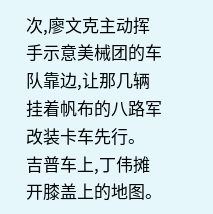次,廖文克主动挥手示意美械团的车队靠边,让那几辆挂着帆布的八路军改装卡车先行。
吉普车上,丁伟摊开膝盖上的地图。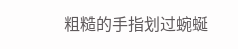粗糙的手指划过蜿蜒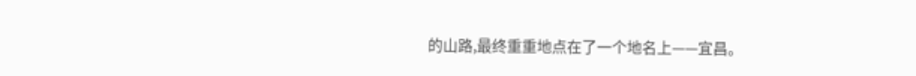的山路,最终重重地点在了一个地名上——宜昌。